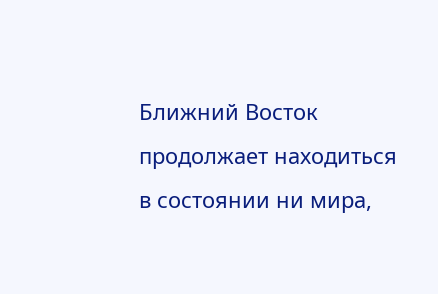Ближний Восток продолжает находиться в состоянии ни мира,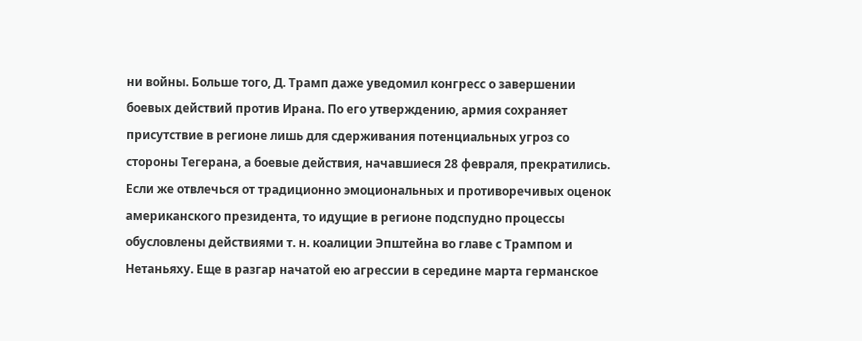ни войны. Больше того, Д. Трамп даже уведомил конгресс о завершении боевых действий против Ирана. По его утверждению, армия сохраняет присутствие в регионе лишь для сдерживания потенциальных угроз со стороны Тегерана, а боевые действия, начавшиеся 28 февраля, прекратились.
Если же отвлечься от традиционно эмоциональных и противоречивых оценок американского президента, то идущие в регионе подспудно процессы обусловлены действиями т. н. коалиции Эпштейна во главе с Трампом и Нетаньяху. Еще в разгар начатой ею агрессии в середине марта германское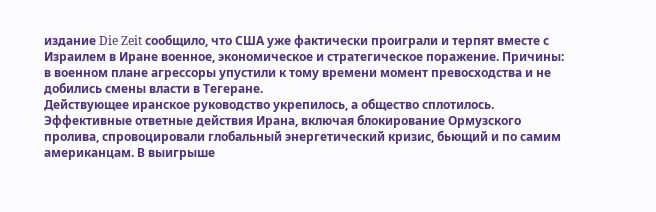издание Die Zeit сообщило, что США уже фактически проиграли и терпят вместе с Израилем в Иране военное, экономическое и стратегическое поражение. Причины: в военном плане агрессоры упустили к тому времени момент превосходства и не добились смены власти в Тегеране.
Действующее иранское руководство укрепилось, а общество сплотилось. Эффективные ответные действия Ирана, включая блокирование Ормузского пролива, спровоцировали глобальный энергетический кризис, бьющий и по самим американцам. В выигрыше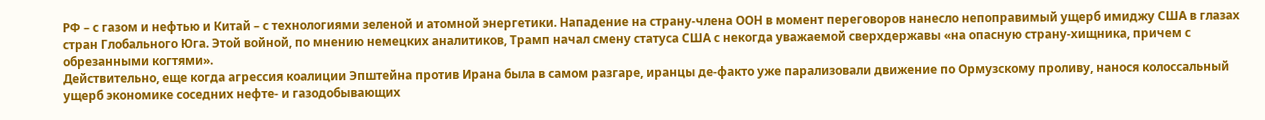РФ – с газом и нефтью и Китай – с технологиями зеленой и атомной энергетики. Нападение на страну-члена ООН в момент переговоров нанесло непоправимый ущерб имиджу США в глазах стран Глобального Юга. Этой войной, по мнению немецких аналитиков, Трамп начал смену статуса США с некогда уважаемой сверхдержавы «на опасную страну-хищника, причем с обрезанными когтями».
Действительно, еще когда агрессия коалиции Эпштейна против Ирана была в самом разгаре, иранцы де-факто уже парализовали движение по Ормузскому проливу, нанося колоссальный ущерб экономике соседних нефте- и газодобывающих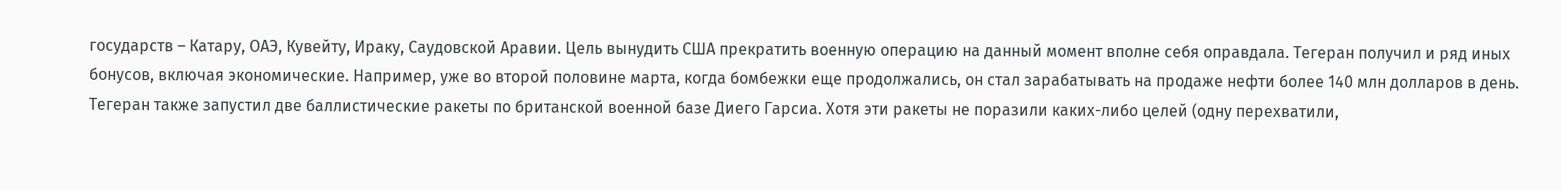государств – Катару, ОАЭ, Кувейту, Ираку, Саудовской Аравии. Цель вынудить США прекратить военную операцию на данный момент вполне себя оправдала. Тегеран получил и ряд иных бонусов, включая экономические. Например, уже во второй половине марта, когда бомбежки еще продолжались, он стал зарабатывать на продаже нефти более 140 млн долларов в день.
Тегеран также запустил две баллистические ракеты по британской военной базе Диего Гарсиа. Хотя эти ракеты не поразили каких-либо целей (одну перехватили,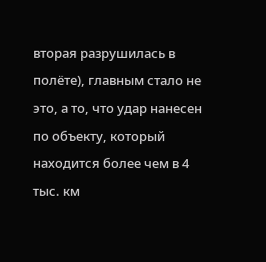вторая разрушилась в полёте), главным стало не это, а то, что удар нанесен по объекту, который находится более чем в 4 тыс. км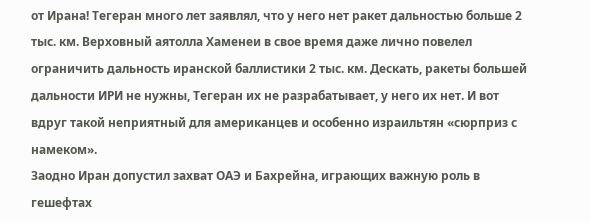от Ирана! Тегеран много лет заявлял, что у него нет ракет дальностью больше 2 тыс. км. Верховный аятолла Хаменеи в свое время даже лично повелел ограничить дальность иранской баллистики 2 тыс. км. Дескать, ракеты большей дальности ИРИ не нужны, Тегеран их не разрабатывает, у него их нет. И вот вдруг такой неприятный для американцев и особенно израильтян «сюрприз с намеком».
Заодно Иран допустил захват ОАЭ и Бахрейна, играющих важную роль в гешефтах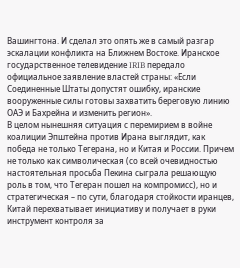Вашингтона. И сделал это опять же в самый разгар эскалации конфликта на Ближнем Востоке. Иранское государственное телевидение IRIB передало официальное заявление властей страны: «Если Соединенные Штаты допустят ошибку, иранские вооруженные силы готовы захватить береговую линию ОАЭ и Бахрейна и изменить регион».
В целом нынешняя ситуация с перемирием в войне коалиции Эпштейна против Ирана выглядит, как победа не только Тегерана, но и Китая и России. Причем не только как символическая (со всей очевидностью настоятельная просьба Пекина сыграла решающую роль в том, что Тегеран пошел на компромисс), но и стратегическая – по сути, благодаря стойкости иранцев, Китай перехватывает инициативу и получает в руки инструмент контроля за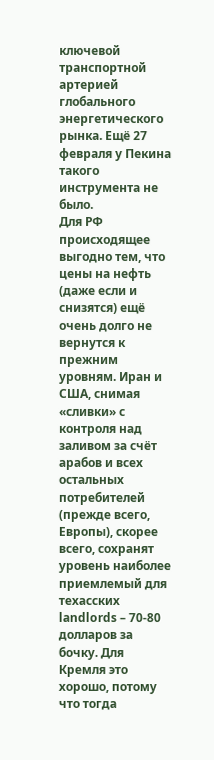ключевой транспортной артерией глобального энергетического рынка. Ещё 27 февраля у Пекина такого инструмента не было.
Для РФ происходящее выгодно тем, что цены на нефть (даже если и снизятся) ещё очень долго не вернутся к прежним уровням. Иран и США, снимая «сливки» с контроля над заливом за счёт арабов и всех остальных потребителей (прежде всего, Европы), скорее всего, сохранят уровень наиболее приемлемый для техасских landlords – 70-80 долларов за бочку. Для Кремля это хорошо, потому что тогда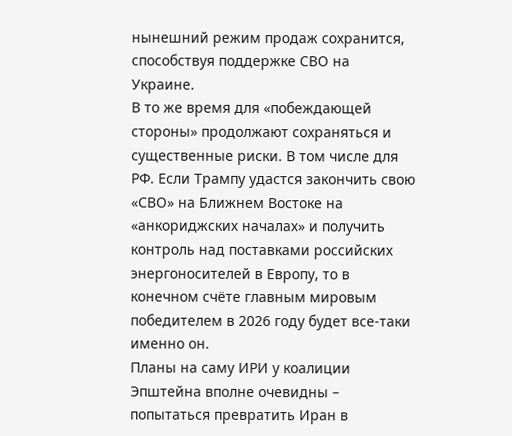нынешний режим продаж сохранится, способствуя поддержке СВО на Украине.
В то же время для «побеждающей стороны» продолжают сохраняться и существенные риски. В том числе для РФ. Если Трампу удастся закончить свою «СВО» на Ближнем Востоке на «анкориджских началах» и получить контроль над поставками российских энергоносителей в Европу, то в конечном счёте главным мировым победителем в 2026 году будет все-таки именно он.
Планы на саму ИРИ у коалиции Эпштейна вполне очевидны – попытаться превратить Иран в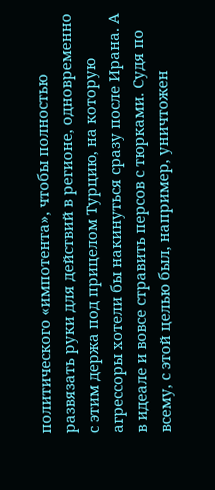политического «импотента», чтобы полностью развязать руки для действий в регионе, одновременно с этим держа под прицелом Турцию, на которую агрессоры хотели бы накинуться сразу после Ирана. А в идеале и вовсе стравить персов с тюрками. Судя по всему, с этой целью был, например, уничтожен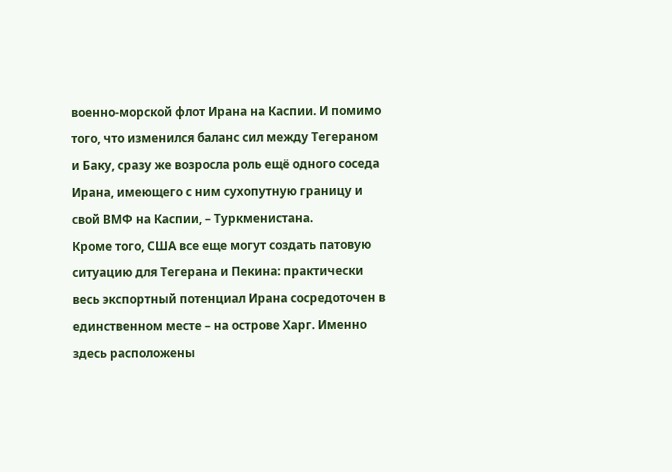военно-морской флот Ирана на Каспии. И помимо того, что изменился баланс сил между Тегераном и Баку, сразу же возросла роль ещё одного соседа Ирана, имеющего с ним сухопутную границу и свой ВМФ на Каспии, – Туркменистана.
Кроме того, США все еще могут создать патовую ситуацию для Тегерана и Пекина: практически весь экспортный потенциал Ирана сосредоточен в единственном месте – на острове Харг. Именно здесь расположены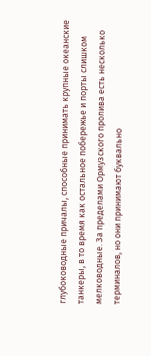глубоководные причалы, способные принимать крупные океанские танкеры, в то время как остальное побережье и порты слишком мелководные. За пределами Ормузского пролива есть несколько терминалов, но они принимают буквально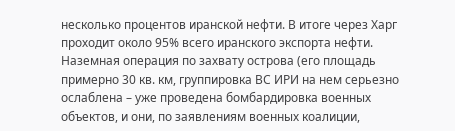несколько процентов иранской нефти. В итоге через Харг проходит около 95% всего иранского экспорта нефти.
Наземная операция по захвату острова (его площадь примерно 30 кв. км, группировка ВС ИРИ на нем серьезно ослаблена – уже проведена бомбардировка военных объектов, и они, по заявлениям военных коалиции,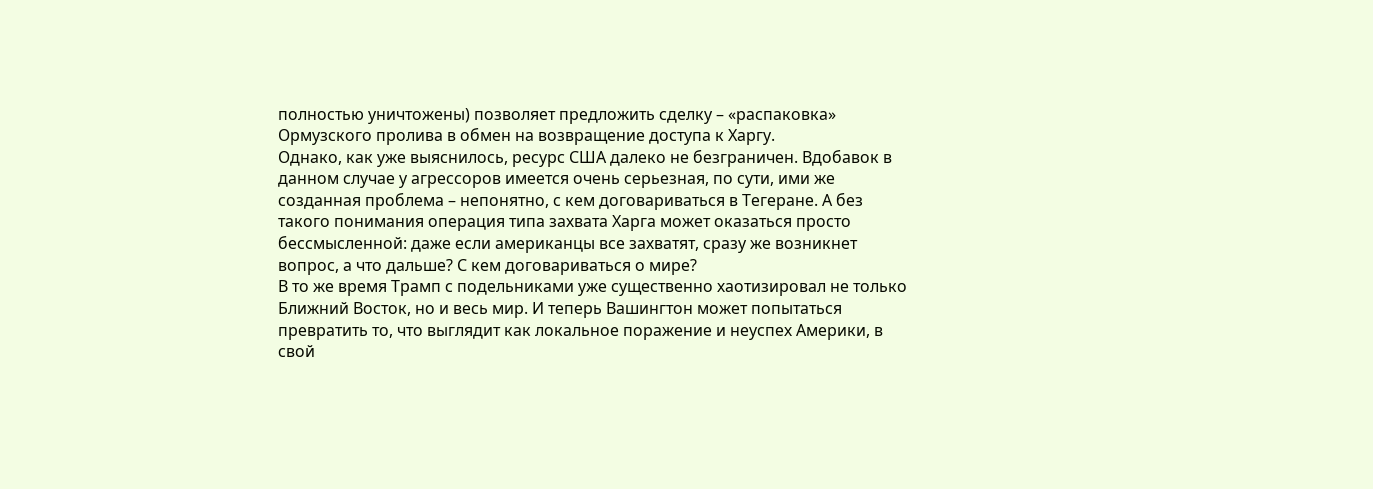полностью уничтожены) позволяет предложить сделку – «распаковка» Ормузского пролива в обмен на возвращение доступа к Харгу.
Однако, как уже выяснилось, ресурс США далеко не безграничен. Вдобавок в данном случае у агрессоров имеется очень серьезная, по сути, ими же созданная проблема – непонятно, с кем договариваться в Тегеране. А без такого понимания операция типа захвата Харга может оказаться просто бессмысленной: даже если американцы все захватят, сразу же возникнет вопрос, а что дальше? С кем договариваться о мире?
В то же время Трамп с подельниками уже существенно хаотизировал не только Ближний Восток, но и весь мир. И теперь Вашингтон может попытаться превратить то, что выглядит как локальное поражение и неуспех Америки, в свой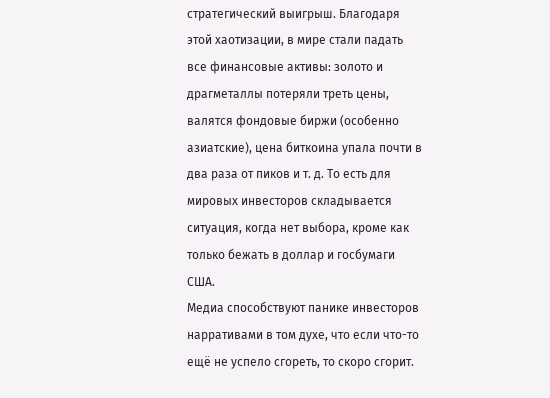стратегический выигрыш. Благодаря этой хаотизации, в мире стали падать все финансовые активы: золото и драгметаллы потеряли треть цены, валятся фондовые биржи (особенно азиатские), цена биткоина упала почти в два раза от пиков и т. д. То есть для мировых инвесторов складывается ситуация, когда нет выбора, кроме как только бежать в доллар и госбумаги США.
Медиа способствуют панике инвесторов нарративами в том духе, что если что-то ещё не успело сгореть, то скоро сгорит.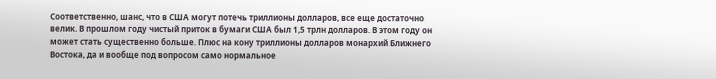Соответственно, шанс, что в США могут потечь триллионы долларов, все еще достаточно велик. В прошлом году чистый приток в бумаги США был 1,5 трлн долларов. В этом году он может стать существенно больше. Плюс на кону триллионы долларов монархий Ближнего Востока, да и вообще под вопросом само нормальное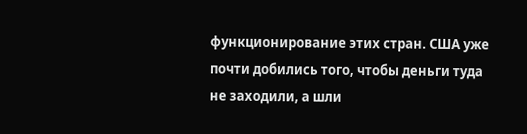функционирование этих стран. США уже почти добились того, чтобы деньги туда не заходили, а шли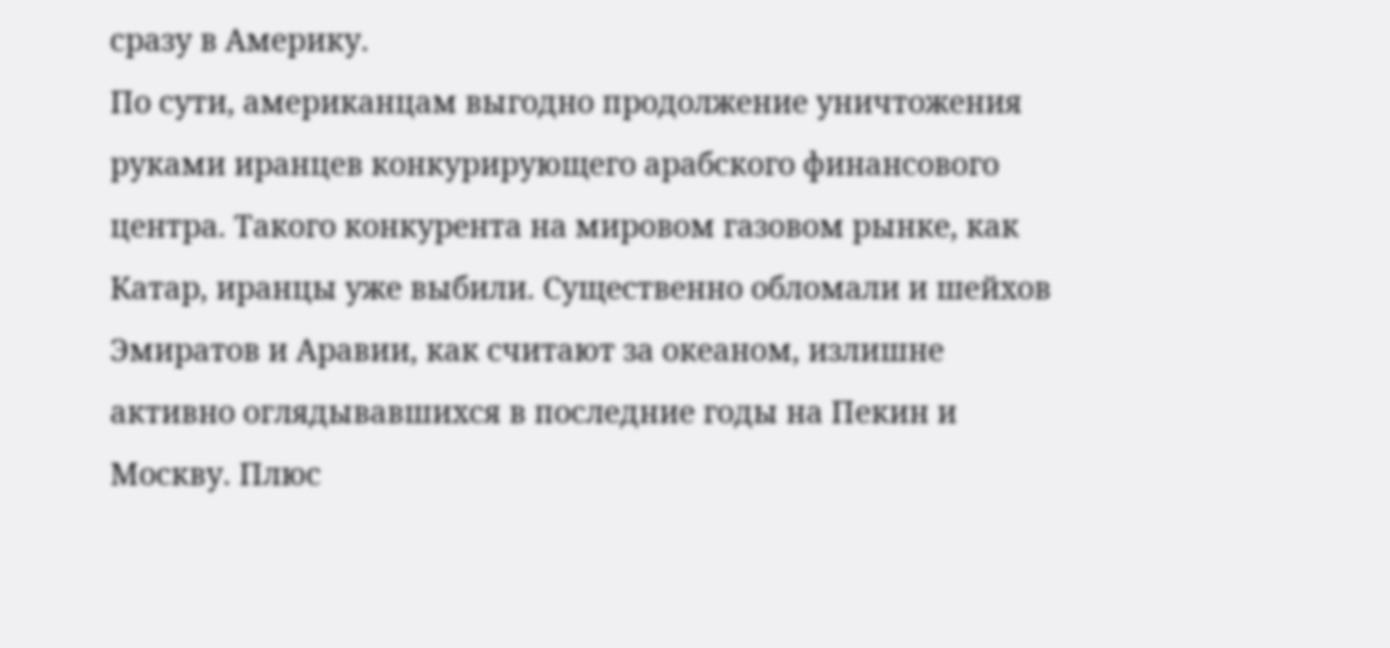сразу в Америку.
По сути, американцам выгодно продолжение уничтожения руками иранцев конкурирующего арабского финансового центра. Такого конкурента на мировом газовом рынке, как Катар, иранцы уже выбили. Существенно обломали и шейхов Эмиратов и Аравии, как считают за океаном, излишне активно оглядывавшихся в последние годы на Пекин и Москву. Плюс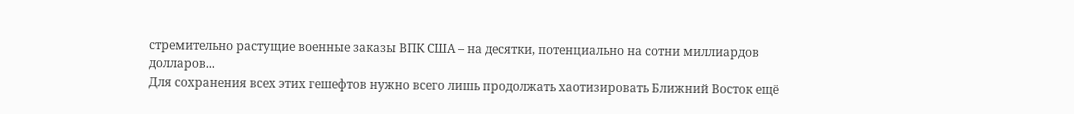стремительно растущие военные заказы ВПК США – на десятки, потенциально на сотни миллиардов долларов...
Для сохранения всех этих гешефтов нужно всего лишь продолжать хаотизировать Ближний Восток ещё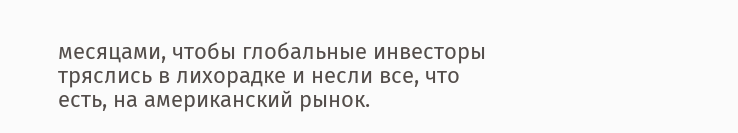месяцами, чтобы глобальные инвесторы тряслись в лихорадке и несли все, что есть, на американский рынок.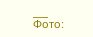___
Фото: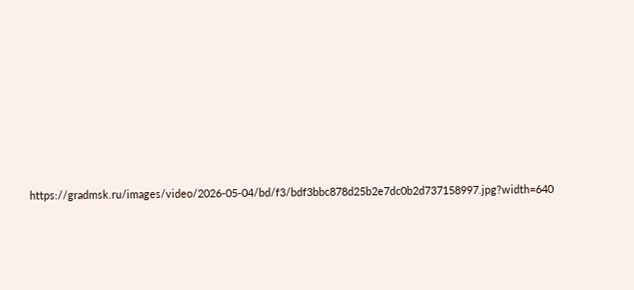https://gradmsk.ru/images/video/2026-05-04/bd/f3/bdf3bbc878d25b2e7dc0b2d737158997.jpg?width=640